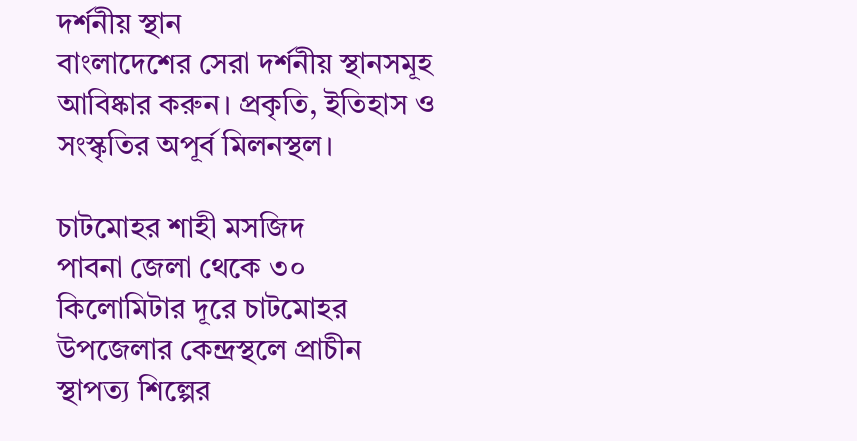দর্শনীয় স্থান
বাংলাদেশের সেরা দর্শনীয় স্থানসমূহ আবিষ্কার করুন। প্রকৃতি, ইতিহাস ও সংস্কৃতির অপূর্ব মিলনস্থল।

চাটমোহর শাহী মসজিদ
পাবনা জেলা থেকে ৩০ কিলোমিটার দূরে চাটমোহর উপজেলার কেন্দ্রস্থলে প্রাচীন স্থাপত্য শিল্পের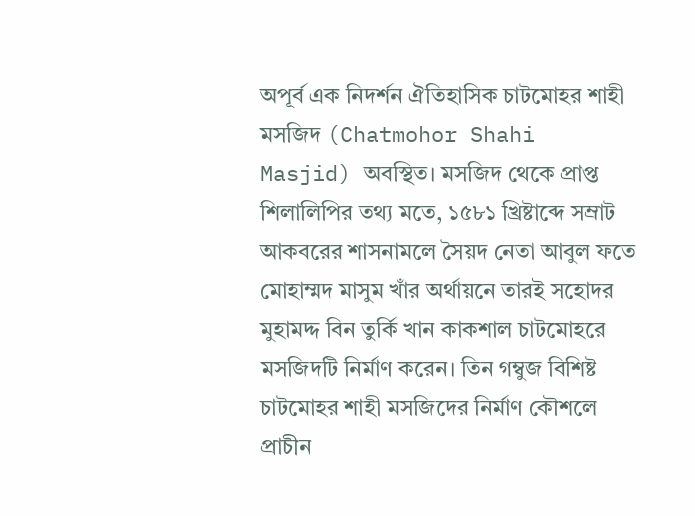অপূর্ব এক নিদর্শন ঐতিহাসিক চাটমোহর শাহী মসজিদ (Chatmohor Shahi Masjid) অবস্থিত। মসজিদ থেকে প্রাপ্ত শিলালিপির তথ্য মতে, ১৫৮১ খ্রিষ্টাব্দে সম্রাট আকবরের শাসনামলে সৈয়দ নেতা আবুল ফতে মোহাম্মদ মাসুম খাঁর অর্থায়নে তারই সহোদর মুহামদ্দ বিন তুর্কি খান কাকশাল চাটমোহরে মসজিদটি নির্মাণ করেন। তিন গম্বুজ বিশিষ্ট চাটমোহর শাহী মসজিদের নির্মাণ কৌশলে প্রাচীন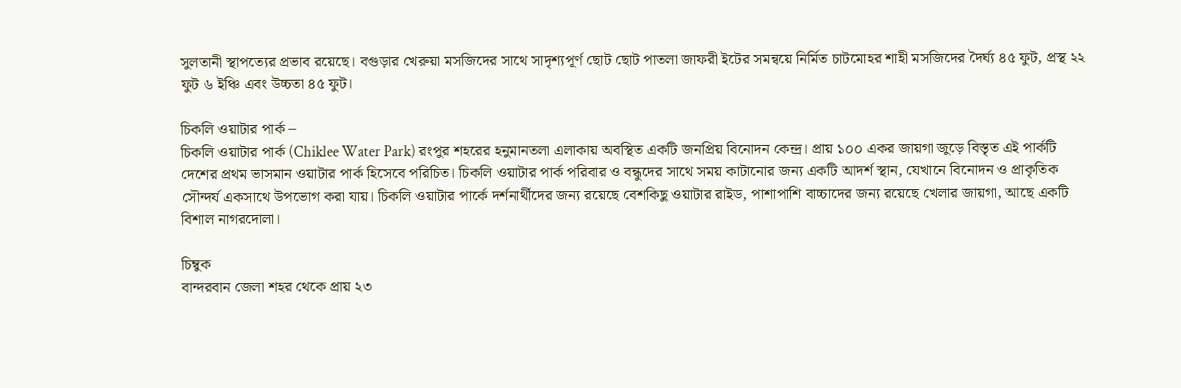সুলতানী স্থাপত্যের প্রভাব রয়েছে। বগুড়ার খেরুয়া মসজিদের সাথে সাদৃশ্যপূর্ণ ছোট ছোট পাতলা জাফরী ইটের সমন্বয়ে নির্মিত চাটমোহর শাহী মসজিদের দৈর্ঘ্য ৪৫ ফুট, প্রস্থ ২২ ফুট ৬ ইঞ্চি এবং উচ্চতা ৪৫ ফুট।

চিকলি ওয়াটার পার্ক –
চিকলি ওয়াটার পার্ক (Chiklee Water Park) রংপুর শহরের হনুমানতলা এলাকায় অবস্থিত একটি জনপ্রিয় বিনোদন কেন্দ্র। প্রায় ১০০ একর জায়গা জুড়ে বিস্তৃত এই পার্কটি দেশের প্রথম ভাসমান ওয়াটার পার্ক হিসেবে পরিচিত। চিকলি ওয়াটার পার্ক পরিবার ও বন্ধুদের সাথে সময় কাটানোর জন্য একটি আদর্শ স্থান, যেখানে বিনোদন ও প্রাকৃতিক সৌন্দর্য একসাথে উপভোগ করা যায়। চিকলি ওয়াটার পার্কে দর্শনার্থীদের জন্য রয়েছে বেশকিছু ওয়াটার রাইড, পাশাপাশি বাচ্চাদের জন্য রয়েছে খেলার জায়গা, আছে একটি বিশাল নাগরদোলা।

চিম্বুক
বান্দরবান জেলা শহর থেকে প্রায় ২৩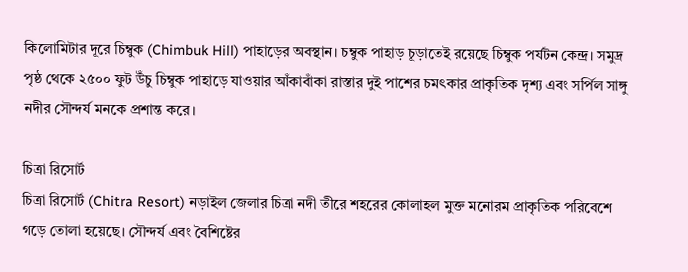কিলোমিটার দূরে চিম্বুক (Chimbuk Hill) পাহাড়ের অবস্থান। চম্বুক পাহাড় চূড়াতেই রয়েছে চিম্বুক পর্যটন কেন্দ্র। সমুদ্র পৃষ্ঠ থেকে ২৫০০ ফুট উঁচু চিম্বুক পাহাড়ে যাওয়ার আঁকাবাঁকা রাস্তার দুই পাশের চমৎকার প্রাকৃতিক দৃশ্য এবং সর্পিল সাঙ্গু নদীর সৌন্দর্য মনকে প্রশান্ত করে।

চিত্রা রিসোর্ট
চিত্রা রিসোর্ট (Chitra Resort) নড়াইল জেলার চিত্রা নদী তীরে শহরের কোলাহল মুক্ত মনোরম প্রাকৃতিক পরিবেশে গড়ে তোলা হয়েছে। সৌন্দর্য এবং বৈশিষ্টের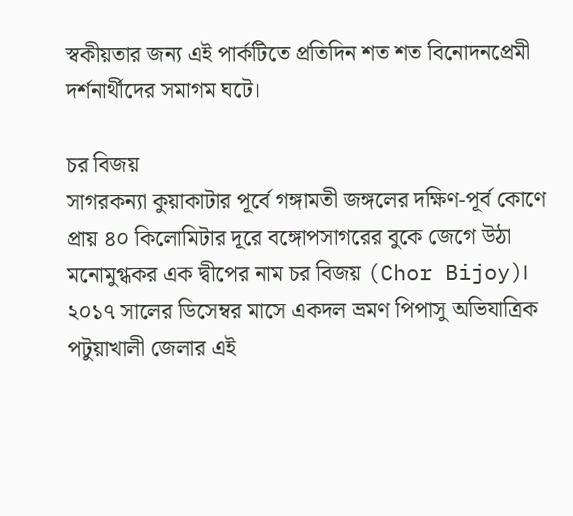স্বকীয়তার জন্য এই পার্কটিতে প্রতিদিন শত শত বিনোদনপ্রেমী দর্শনার্থীদের সমাগম ঘটে।

চর বিজয়
সাগরকন্যা কুয়াকাটার পূর্বে গঙ্গামতী জঙ্গলের দক্ষিণ-পূর্ব কোণে প্রায় ৪০ কিলোমিটার দূরে বঙ্গোপসাগরের বুকে জেগে উঠা মনোমুগ্ধকর এক দ্বীপের নাম চর বিজয় (Chor Bijoy)। ২০১৭ সালের ডিসেম্বর মাসে একদল ভ্রমণ পিপাসু অভিযাত্রিক পটুয়াখালী জেলার এই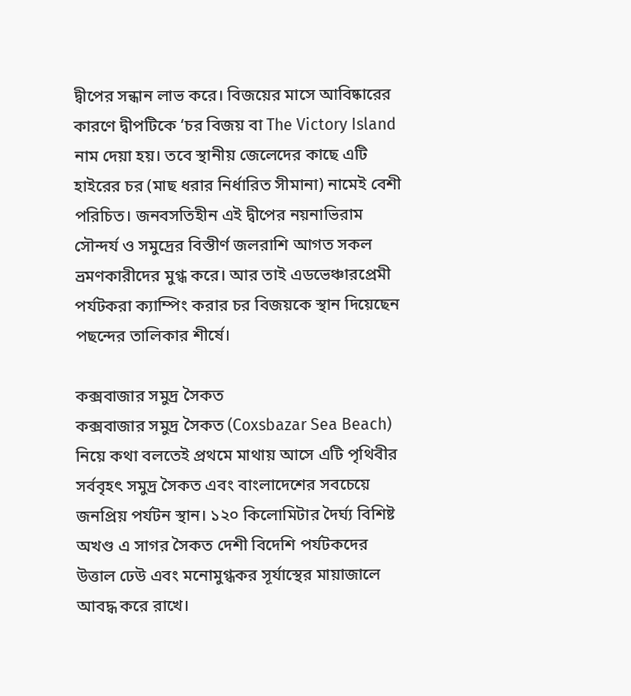দ্বীপের সন্ধান লাভ করে। বিজয়ের মাসে আবিষ্কারের কারণে দ্বীপটিকে ‘চর বিজয় বা The Victory Island নাম দেয়া হয়। তবে স্থানীয় জেলেদের কাছে এটি হাইরের চর (মাছ ধরার নির্ধারিত সীমানা) নামেই বেশী পরিচিত। জনবসতিহীন এই দ্বীপের নয়নাভিরাম সৌন্দর্য ও সমুদ্রের বিস্তীর্ণ জলরাশি আগত সকল ভ্রমণকারীদের মুগ্ধ করে। আর তাই এডভেঞ্চারপ্রেমী পর্যটকরা ক্যাম্পিং করার চর বিজয়কে স্থান দিয়েছেন পছন্দের তালিকার শীর্ষে।

কক্সবাজার সমুদ্র সৈকত
কক্সবাজার সমুদ্র সৈকত (Coxsbazar Sea Beach) নিয়ে কথা বলতেই প্রথমে মাথায় আসে এটি পৃথিবীর সর্ববৃহৎ সমুদ্র সৈকত এবং বাংলাদেশের সবচেয়ে জনপ্রিয় পর্যটন স্থান। ১২০ কিলোমিটার দৈর্ঘ্য বিশিষ্ট অখণ্ড এ সাগর সৈকত দেশী বিদেশি পর্যটকদের উত্তাল ঢেউ এবং মনোমুগ্ধকর সূর্যাস্থের মায়াজালে আবদ্ধ করে রাখে।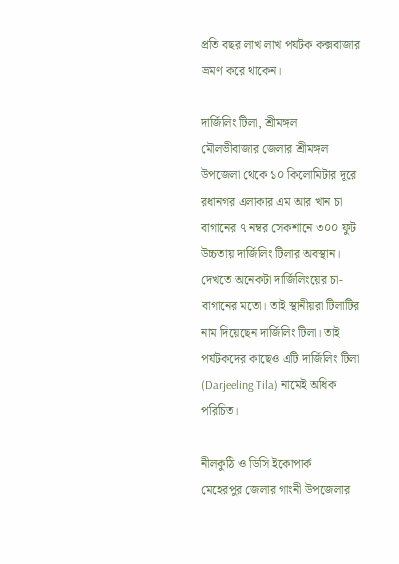প্রতি বছর লাখ লাখ পর্যটক কক্সবাজার ভ্রমণ করে থাকেন।

দার্জিলিং টিলা, শ্রীমঙ্গল
মৌলভীবাজার জেলার শ্রীমঙ্গল উপজেলা থেকে ১০ কিলোমিটার দূরে রধানগর এলাকার এম আর খান চা বাগানের ৭ নম্বর সেকশানে ৩০০ ফুট উচ্চতায় দার্জিলিং টিলার অবস্থান। দেখতে অনেকটা দার্জিলিংয়ের চা-বাগানের মতো। তাই স্থানীয়রা টিলাটির নাম দিয়েছেন দার্জিলিং টিলা। তাই পর্যটকদের কাছেও এটি দার্জিলিং টিলা (Darjeeling Tila) নামেই অধিক পরিচিত।

নীলকুঠি ও ডিসি ইকোপার্ক
মেহেরপুর জেলার গাংনী উপজেলার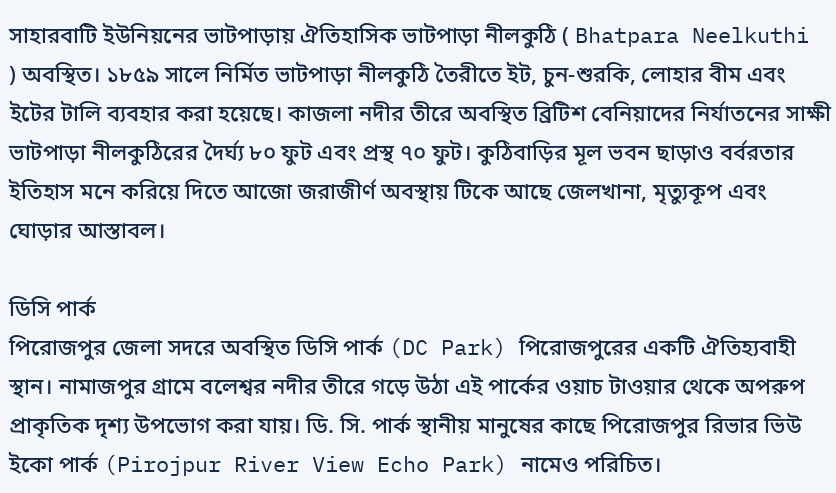সাহারবাটি ইউনিয়নের ভাটপাড়ায় ঐতিহাসিক ভাটপাড়া নীলকুঠি ( Bhatpara Neelkuthi ) অবস্থিত। ১৮৫৯ সালে নির্মিত ভাটপাড়া নীলকুঠি তৈরীতে ইট, চুন-শুরকি, লোহার বীম এবং ইটের টালি ব্যবহার করা হয়েছে। কাজলা নদীর তীরে অবস্থিত ব্রিটিশ বেনিয়াদের নির্যাতনের সাক্ষী ভাটপাড়া নীলকুঠিরের দৈর্ঘ্য ৮০ ফুট এবং প্রস্থ ৭০ ফুট। কুঠিবাড়ির মূল ভবন ছাড়াও বর্বরতার ইতিহাস মনে করিয়ে দিতে আজো জরাজীর্ণ অবস্থায় টিকে আছে জেলখানা, মৃত্যুকূপ এবং ঘোড়ার আস্তাবল।

ডিসি পার্ক
পিরোজপুর জেলা সদরে অবস্থিত ডিসি পার্ক (DC Park) পিরোজপুরের একটি ঐতিহ্যবাহী স্থান। নামাজপুর গ্রামে বলেশ্বর নদীর তীরে গড়ে উঠা এই পার্কের ওয়াচ টাওয়ার থেকে অপরুপ প্রাকৃতিক দৃশ্য উপভোগ করা যায়। ডি. সি. পার্ক স্থানীয় মানুষের কাছে পিরোজপুর রিভার ভিউ ইকো পার্ক (Pirojpur River View Echo Park) নামেও পরিচিত।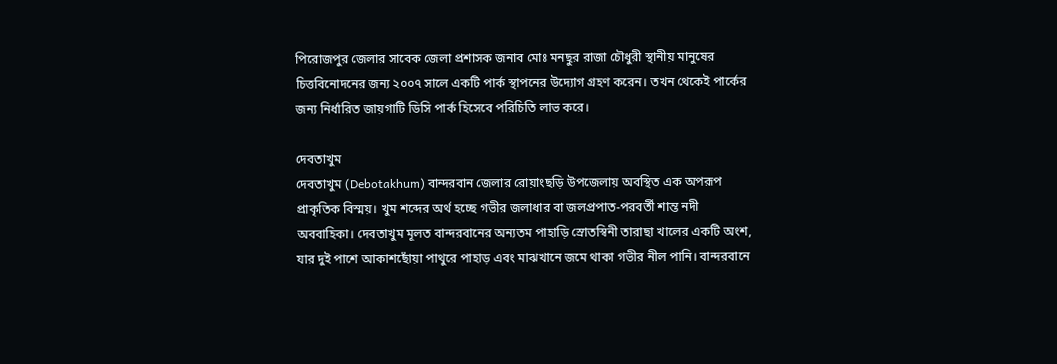পিরোজপুর জেলার সাবেক জেলা প্রশাসক জনাব মোঃ মনছুর রাজা চৌধুরী স্থানীয় মানুষের চিত্তবিনোদনের জন্য ২০০৭ সালে একটি পার্ক স্থাপনের উদ্যোগ গ্রহণ করেন। তখন থেকেই পার্কের জন্য নির্ধারিত জায়গাটি ডিসি পার্ক হিসেবে পরিচিতি লাভ করে।

দেবতাখুম
দেবতাখুম (Debotakhum) বান্দরবান জেলার রোয়াংছড়ি উপজেলায় অবস্থিত এক অপরূপ প্রাকৃতিক বিস্ময়। খুম শব্দের অর্থ হচ্ছে গভীর জলাধার বা জলপ্রপাত-পরবর্তী শান্ত নদী অববাহিকা। দেবতাখুম মূলত বান্দরবানের অন্যতম পাহাড়ি স্রোতস্বিনী তারাছা খালের একটি অংশ, যার দুই পাশে আকাশছোঁয়া পাথুরে পাহাড় এবং মাঝখানে জমে থাকা গভীর নীল পানি। বান্দরবানে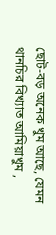ছোট-বড় অনেক খুম আছে, যেমন থানচির বিখ্যাত আমিয়াখুম ,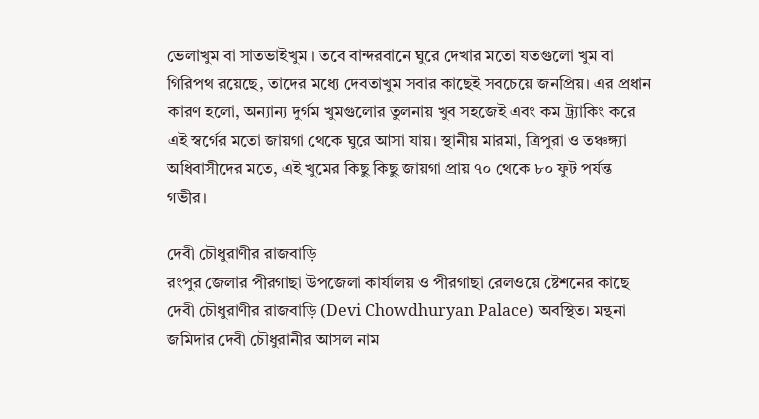ভেলাখুম বা সাতভাইখুম । তবে বান্দরবানে ঘুরে দেখার মতো যতগুলো খুম বা গিরিপথ রয়েছে, তাদের মধ্যে দেবতাখুম সবার কাছেই সবচেয়ে জনপ্রিয়। এর প্রধান কারণ হলো, অন্যান্য দুর্গম খুমগুলোর তুলনায় খুব সহজেই এবং কম ট্র্যাকিং করে এই স্বর্গের মতো জায়গা থেকে ঘুরে আসা যায়। স্থানীয় মারমা, ত্রিপুরা ও তঞ্চঙ্গ্যা অধিবাসীদের মতে, এই খুমের কিছু কিছু জায়গা প্রায় ৭০ থেকে ৮০ ফুট পর্যন্ত গভীর।

দেবী চৌধুরাণীর রাজবাড়ি
রংপুর জেলার পীরগাছা উপজেলা কার্যালয় ও পীরগাছা রেলওয়ে ষ্টেশনের কাছে দেবী চৌধুরাণীর রাজবাড়ি (Devi Chowdhuryan Palace) অবস্থিত। মন্থনা জমিদার দেবী চৌধুরানীর আসল নাম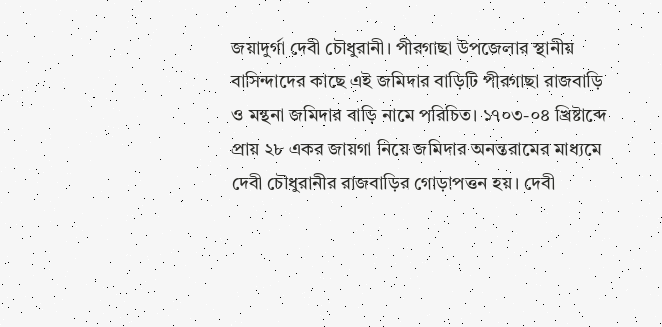জয়াদুর্গা দেবী চৌধুরানী। পীরগাছা উপজেলার স্থানীয় বাসিন্দাদের কাছে এই জমিদার বাড়িটি পীরগাছা রাজবাড়ি ও মন্থনা জমিদার বাড়ি নামে পরিচিত। ১৭০৩-০৪ খ্রিষ্টাব্দে প্রায় ২৮ একর জায়গা নিয়ে জমিদার অনন্তরামের মাধ্যমে দেবী চৌধুরানীর রাজবাড়ির গোড়াপত্তন হয়। দেবী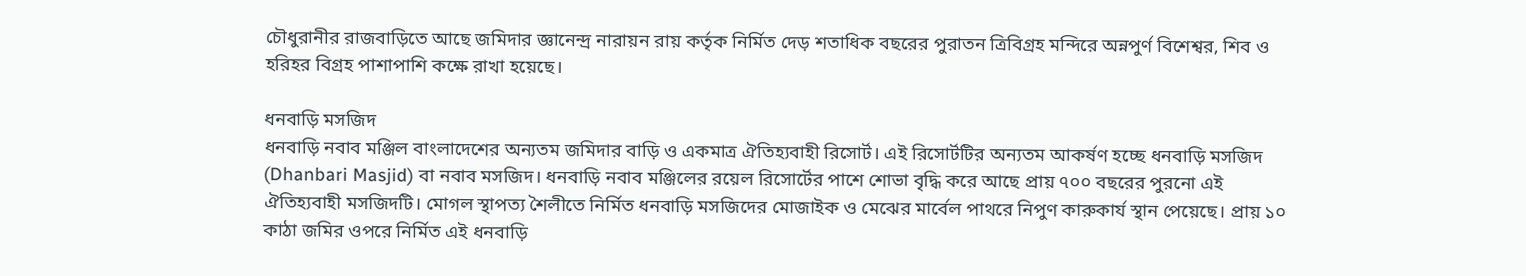চৌধুরানীর রাজবাড়িতে আছে জমিদার জ্ঞানেন্দ্র নারায়ন রায় কর্তৃক নির্মিত দেড় শতাধিক বছরের পুরাতন ত্রিবিগ্রহ মন্দিরে অন্নপুর্ণ বিশেশ্বর, শিব ও হরিহর বিগ্রহ পাশাপাশি কক্ষে রাখা হয়েছে।

ধনবাড়ি মসজিদ
ধনবাড়ি নবাব মঞ্জিল বাংলাদেশের অন্যতম জমিদার বাড়ি ও একমাত্র ঐতিহ্যবাহী রিসোর্ট। এই রিসোর্টটির অন্যতম আকর্ষণ হচ্ছে ধনবাড়ি মসজিদ (Dhanbari Masjid) বা নবাব মসজিদ। ধনবাড়ি নবাব মঞ্জিলের রয়েল রিসোর্টের পাশে শোভা বৃদ্ধি করে আছে প্রায় ৭০০ বছরের পুরনো এই ঐতিহ্যবাহী মসজিদটি। মোগল স্থাপত্য শৈলীতে নির্মিত ধনবাড়ি মসজিদের মোজাইক ও মেঝের মার্বেল পাথরে নিপুণ কারুকার্য স্থান পেয়েছে। প্রায় ১০ কাঠা জমির ওপরে নির্মিত এই ধনবাড়ি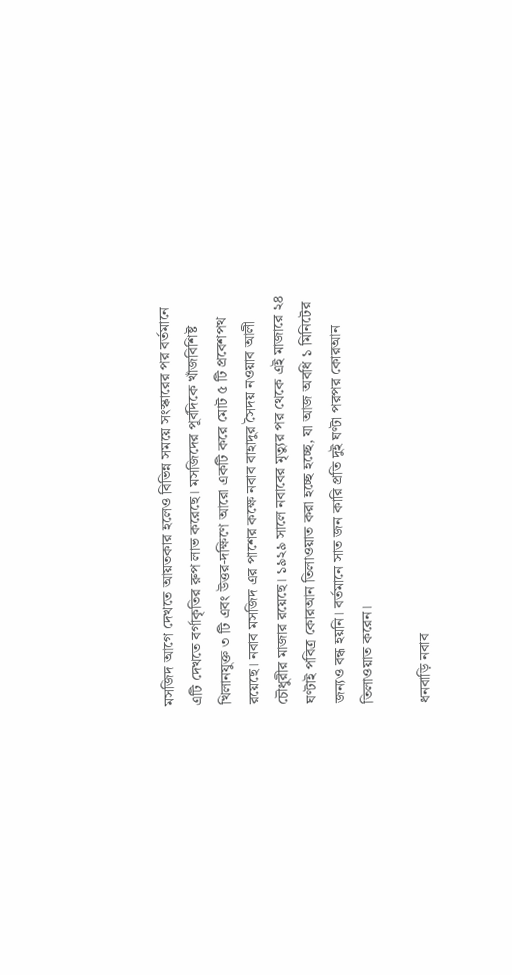মসজিদ আগে দেখতে আয়তকার হলেও বিভিন্ন সময়ে সংস্কারের পর বর্তমানে এটি দেখতে বর্গাকৃতির রুপ লাভ করেছে। মসজিদের পূর্বদিকে খাঁজবিশিষ্ট খিলানযুক্ত ৩ টি এবং উত্তর-দক্ষিণে আরো একটি করে মোট ৫ টি প্রবেশপথ রয়েছে। নবাব মসজিদ এর পাশের কক্ষে নবাব বাহাদুর সৈদয় নওয়াব আলী চৌধুরীর মাজার রয়েছে। ১৯২৯ সালে নবাবের মৃত্যুর পর থেকে এই মাজারে ২৪ ঘণ্টাই পবিত্র কোরআন তিলাওয়াত করা হচ্ছে হচ্ছে, যা আজ অবধি ১ মিনিটের জন্যও বন্ধ হয়নি। বর্তমানে সাত জন কারি প্রতি দুই ঘণ্টা পরপর কোরআন তিলাওয়াত করেন।

ধনবাড়ি নবাব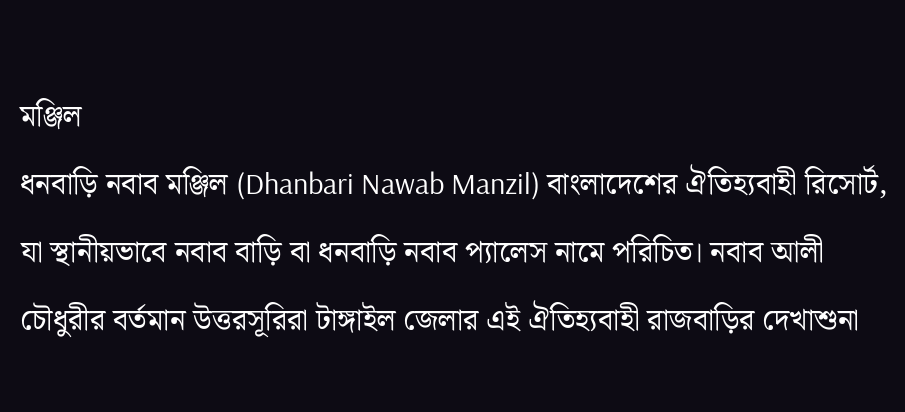মঞ্জিল
ধনবাড়ি নবাব মঞ্জিল (Dhanbari Nawab Manzil) বাংলাদেশের ঐতিহ্যবাহী রিসোর্ট, যা স্থানীয়ভাবে নবাব বাড়ি বা ধনবাড়ি নবাব প্যালেস নামে পরিচিত। নবাব আলী চৌধুরীর বর্তমান উত্তরসূরিরা টাঙ্গাইল জেলার এই ঐতিহ্যবাহী রাজবাড়ির দেখাশুনা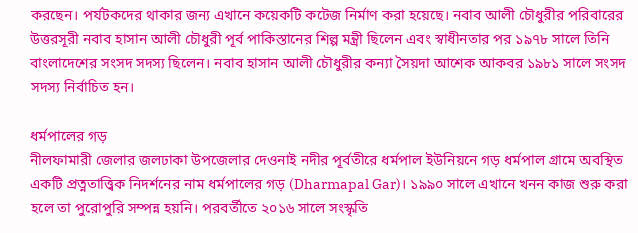করছেন। পর্যটকদের থাকার জন্য এখানে কয়েকটি কটেজ নির্মাণ করা হয়েছে। নবাব আলী চৌধুরীর পরিবারের উত্তরসূরী নবাব হাসান আলী চৌধুরী পূর্ব পাকিস্তানের শিল্প মন্ত্রী ছিলেন এবং স্বাধীনতার পর ১৯৭৮ সালে তিনি বাংলাদেশের সংসদ সদস্য ছিলেন। নবাব হাসান আলী চৌধুরীর কন্যা সৈয়দা আশেক আকবর ১৯৮১ সালে সংসদ সদস্য নির্বাচিত হন।

ধর্মপালের গড়
নীলফামারী জেলার জলঢাকা উপজেলার দেওনাই নদীর পূর্বতীরে ধর্মপাল ইউনিয়নে গড় ধর্মপাল গ্রামে অবস্থিত একটি প্রত্নতাত্ত্বিক নিদর্শনের নাম ধর্মপালের গড় (Dharmapal Gar)। ১৯৯০ সালে এখানে খনন কাজ শুরু করা হলে তা পুরোপুরি সম্পন্ন হয়নি। পরবর্তীতে ২০১৬ সালে সংস্কৃতি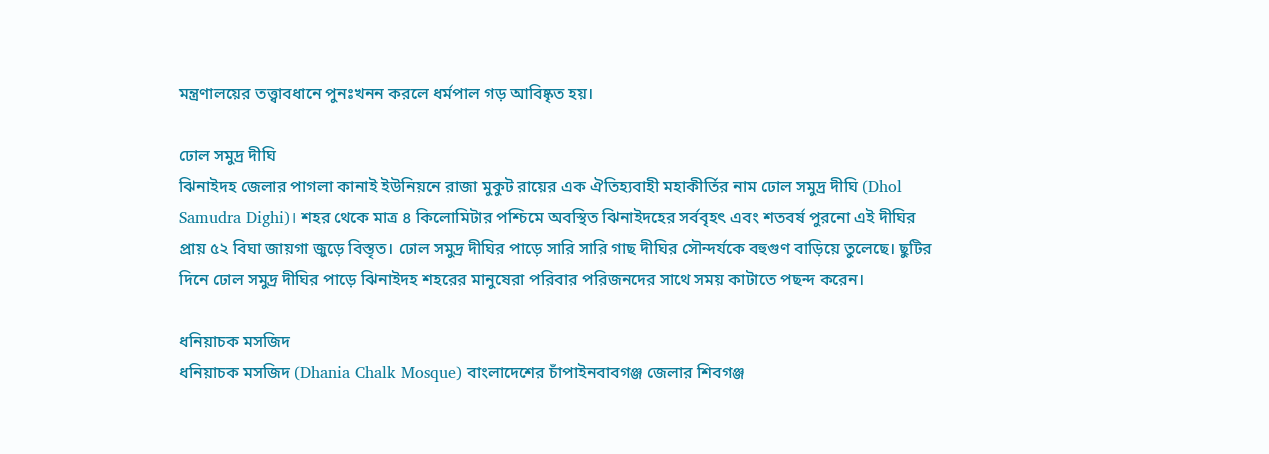মন্ত্রণালয়ের তত্ত্বাবধানে পুনঃখনন করলে ধর্মপাল গড় আবিষ্কৃত হয়।

ঢোল সমুদ্র দীঘি
ঝিনাইদহ জেলার পাগলা কানাই ইউনিয়নে রাজা মুকুট রায়ের এক ঐতিহ্যবাহী মহাকীর্তির নাম ঢোল সমুদ্র দীঘি (Dhol Samudra Dighi)। শহর থেকে মাত্র ৪ কিলোমিটার পশ্চিমে অবস্থিত ঝিনাইদহের সর্ববৃহৎ এবং শতবর্ষ পুরনো এই দীঘির প্রায় ৫২ বিঘা জায়গা জুড়ে বিস্তৃত। ঢোল সমুদ্র দীঘির পাড়ে সারি সারি গাছ দীঘির সৌন্দর্যকে বহুগুণ বাড়িয়ে তুলেছে। ছুটির দিনে ঢোল সমুদ্র দীঘির পাড়ে ঝিনাইদহ শহরের মানুষেরা পরিবার পরিজনদের সাথে সময় কাটাতে পছন্দ করেন।

ধনিয়াচক মসজিদ
ধনিয়াচক মসজিদ (Dhania Chalk Mosque) বাংলাদেশের চাঁপাইনবাবগঞ্জ জেলার শিবগঞ্জ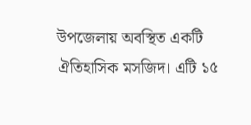উপজেলায় অবস্থিত একটি ঐতিহাসিক মসজিদ। এটি ১৫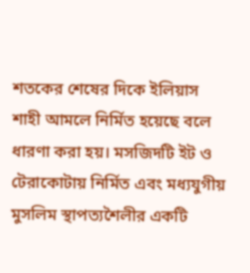শতকের শেষের দিকে ইলিয়াস শাহী আমলে নির্মিত হয়েছে বলে ধারণা করা হয়। মসজিদটি ইট ও টেরাকোটায় নির্মিত এবং মধ্যযুগীয় মুসলিম স্থাপত্যশৈলীর একটি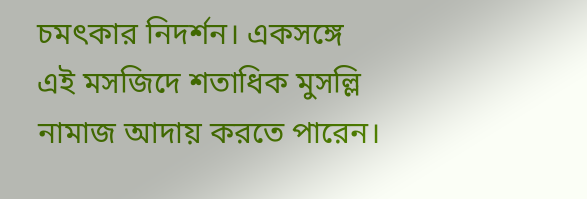চমৎকার নিদর্শন। একসঙ্গে এই মসজিদে শতাধিক মুসল্লি নামাজ আদায় করতে পারেন।